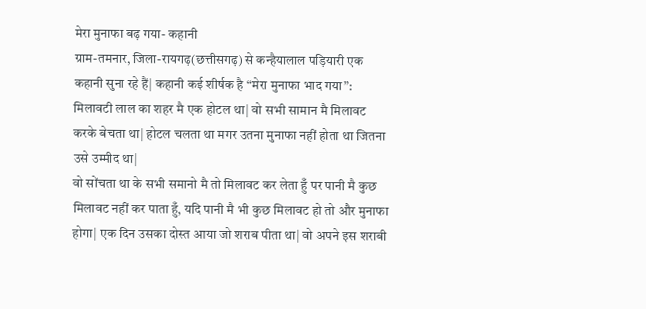मेरा मुनाफा बढ़ गया- कहानी
ग्राम-तमनार, जिला-रायगढ़(छत्तीसगढ़) से कन्हैयालाल पड़ियारी एक कहानी सुना रहे हैं| कहानी कई शीर्षक है “मेरा मुनाफा भाद गया”:
मिलावटी लाल का शहर मै एक होटल था| वो सभी सामान मै मिलावट करके बेचता था| होटल चलता था मगर उतना मुनाफा नहीं होता था जितना उसे उम्मीद था|
वो सोंचता था के सभी समानो मै तो मिलावट कर लेता हुँ पर पानी मै कुछ मिलावट नहीं कर पाता हुँ, यदि पानी मै भी कुछ मिलावट हो तो और मुनाफा होगा| एक दिन उसका दोस्त आया जो शराब पीता था| वो अपने इस शराबी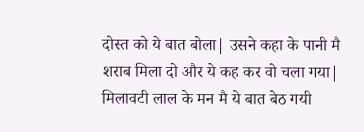दोस्त को ये बात बोला| उसने कहा के पानी मै शराब मिला दो और ये कह कर वो चला गया|
मिलावटी लाल के मन मै ये बात बेठ गयी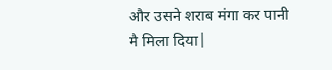और उसने शराब मंगा कर पानी मै मिला दिया|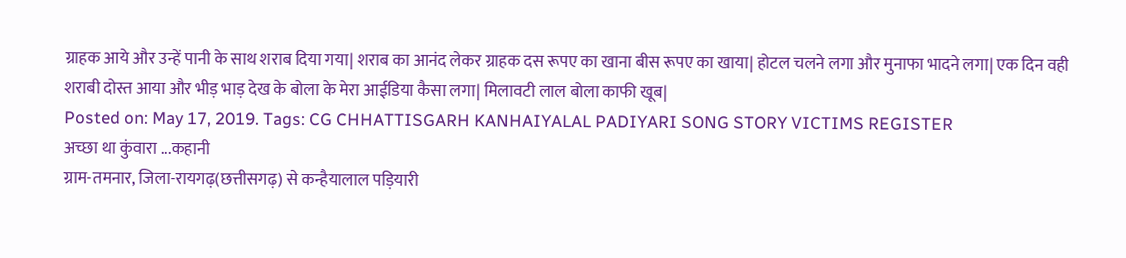ग्राहक आये और उन्हें पानी के साथ शराब दिया गया| शराब का आनंद लेकर ग्राहक दस रूपए का खाना बीस रूपए का खाया| होटल चलने लगा और मुनाफा भादने लगा| एक दिन वही शराबी दोस्त आया और भीड़ भाड़ देख के बोला के मेरा आईडिया कैसा लगा| मिलावटी लाल बोला काफी खूब|
Posted on: May 17, 2019. Tags: CG CHHATTISGARH KANHAIYALAL PADIYARI SONG STORY VICTIMS REGISTER
अच्छा था कुंवारा ...कहानी
ग्राम-तमनार, जिला-रायगढ़(छत्तीसगढ़) से कन्हैयालाल पड़ियारी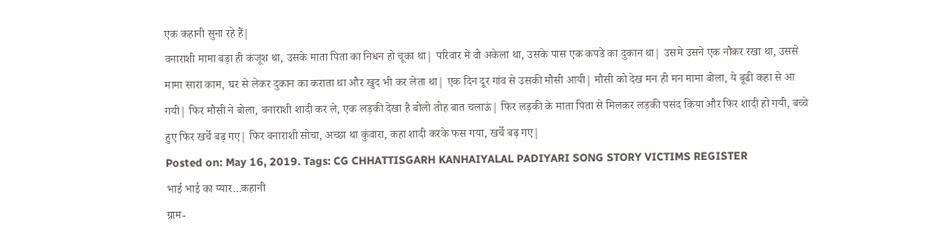एक कहानी सुना रहे हैं|
वनाराशी मामा बड़ा ही कंजूश था, उसके माता पिता का निधन हो चूका था| परिवार में वो अकेला था, उसके पास एक कपडे का दुकान था| उसमे उसने एक नौकर रखा था, उससे मामा सारा काम, घर से लेकर दुकान का कराता था और खुद भी कर लेता था| एक दिन दूर गांव से उसकी मौसी आयी| मौसी को देख मन ही मन मामा बोला, ये बूढी कहा से आ गयी| फिर मौसी ने बोला, वनाराशी शादी कर ले, एक लड़की देखा है बोलो तोह बात चलाऊं| फिर लड़की के माता पिता से मिलकर लड़की पसंद किया और फिर शादी हो गयी, बच्चे हुए फिर खर्चे बढ़ गए| फिर वनाराशी सोचा, अच्छा था कुंवारा, कहा शादी करके फस गया, खर्चे बढ़ गए|
Posted on: May 16, 2019. Tags: CG CHHATTISGARH KANHAIYALAL PADIYARI SONG STORY VICTIMS REGISTER
भाई भाई का प्यार...कहानी
ग्राम-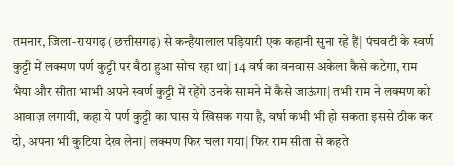तमनार, जिला-रायगढ़ (छत्तीसगढ़) से कन्हैयालाल पड़ियारी एक कहानी सुना रहे हैं| पंचवटी के स्वर्ण कुट्टी में लक्मण पर्ण कुट्टी पर बैठा हुआ सोच रहा था| 14 वर्ष का वनवास अकेला कैसे कटेगा, राम भैया और सीता भाभी अपने स्वर्ण कुट्टी में रहेंगे उनके सामने में कैसे जाऊंगा| तभी राम ने लक्मण को आवाज़ लगायी, कहा ये पर्ण कुट्टी का घास ये खिसक गया है, वर्षा कभी भी हो सकता इससे ठीक कर दो, अपना भी कुटिया देख लेना| लक्मण फिर चला गया| फिर राम सीता से कहते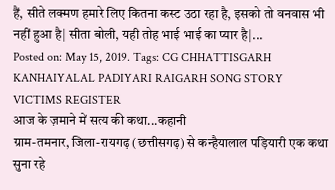हैं, सीते लक्मण हमारे लिए कितना कस्ट उठा रहा है, इसको तो वनवास भी नहीं हुआ है| सीता बोली, यही तोह भाई भाई का प्यार है|...
Posted on: May 15, 2019. Tags: CG CHHATTISGARH KANHAIYALAL PADIYARI RAIGARH SONG STORY VICTIMS REGISTER
आज के ज़माने में सत्य की कथा...कहानी
ग्राम-तमनार, जिला-रायगढ़ (छत्तीसगढ़) से कन्हैयालाल पड़ियारी एक कथा सुना रहे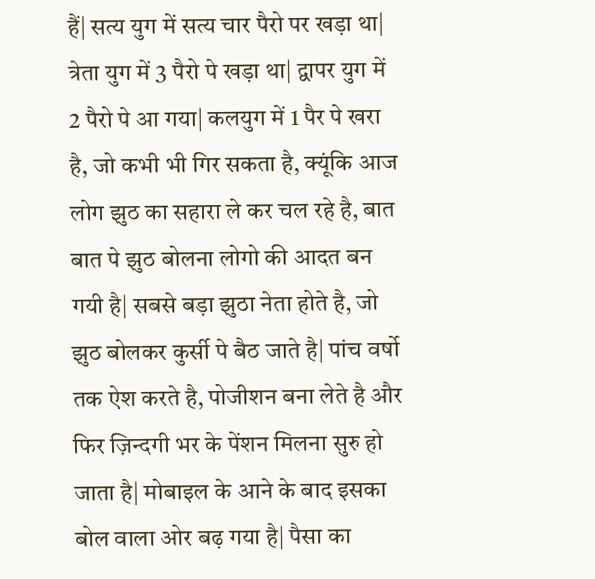हैं| सत्य युग में सत्य चार पैरो पर खड़ा था| त्रेता युग में 3 पैरो पे खड़ा था| द्वापर युग में 2 पैरो पे आ गया| कलयुग में 1 पैर पे खरा है, जो कभी भी गिर सकता है, क्यूंकि आज लोग झुठ का सहारा ले कर चल रहे है, बात बात पे झुठ बोलना लोगो की आदत बन गयी है| सबसे बड़ा झुठा नेता होते है, जो झुठ बोलकर कुर्सी पे बैठ जाते है| पांच वर्षो तक ऐश करते है, पोजीशन बना लेते है और फिर ज़िन्दगी भर के पेंशन मिलना सुरु हो जाता है| मोबाइल के आने के बाद इसका बोल वाला ओर बढ़ गया है| पैसा का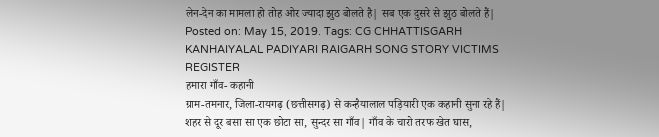लेन-देन का मामला हो तोह ओर ज्यादा झुठ बोलते है| सब एक दुसरे से झुठ बोलते हैं|
Posted on: May 15, 2019. Tags: CG CHHATTISGARH KANHAIYALAL PADIYARI RAIGARH SONG STORY VICTIMS REGISTER
हमारा गाँव- कहानी
ग्राम-तमनार, जिला-रायगढ़ (छत्तीसगढ़) से कन्हैयालाल पड़ियारी एक कहानी सुना रहे हैं|
शहर से दूर बसा सा एक छोटा सा, सुन्दर सा गाँव| गाँव के चारो तरफ खेत घास,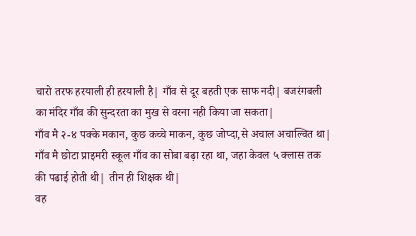चारो तरफ हरयाली ही हरयाली है| गाँव से दूर बहती एक साफ नदी| बजरंगबली का मंदिर गाँव की सुन्दरता का मुख से वरना नही किया जा सकता|
गाँव मै २-४ पक्के मकान, कुछ कच्चे माकन, कुछ जोप्दा,से अचाल अचाल्वित था| गाँव मै छोटा प्राइमरी स्कूल गाँव का सोबा बढ़ा रहा था, जहा केवल ५ क्लास तक की पढाई होती थी| तीन ही शिक्षक थी|
वह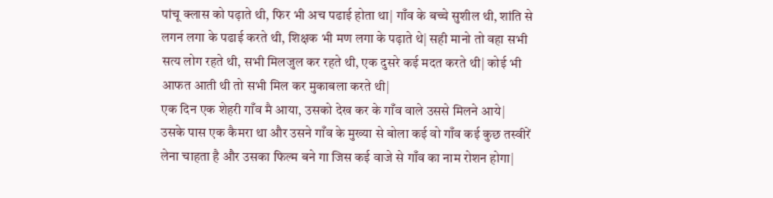पांचू क्लास को पढ़ाते थी, फिर भी अच पढाई होता था| गाँव के बच्चे सुशील थी, शांति से लगन लगा के पढाई करते थी, शिक्षक भी मण लगा के पढ़ाते थे| सही मानो तो वहा सभी सत्य लोग रहते थी, सभी मिलजुल कर रहते थी, एक दुसरे कई मदत करते थी| कोई भी आफत आती थी तो सभी मिल कर मुकाबला करते थी|
एक दिन एक शेहरी गाँव मै आया, उसको देख कर के गाँव वाले उससे मिलने आये|
उसके पास एक कैमरा था और उसने गाँव के मुख्या से बोला कई वो गाँव कई कुछ तस्वीरें लेना चाहता है और उसका फिल्म बने गा जिस कई वाजे से गाँव का नाम रोशन होगा|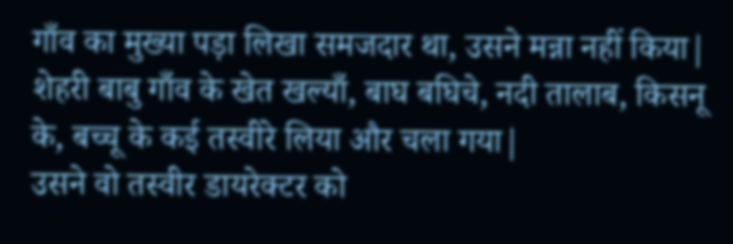गाँव का मुख्या पड़ा लिखा समजदार था, उसने मन्ना नहीं किया|
शेहरी बाबु गाँव के खेत खल्याँ, बाघ बघिचे, नदी तालाब, किसनू के, बच्चू के कई तस्वीरे लिया और चला गया|
उसने वो तस्वीर डायरेक्टर को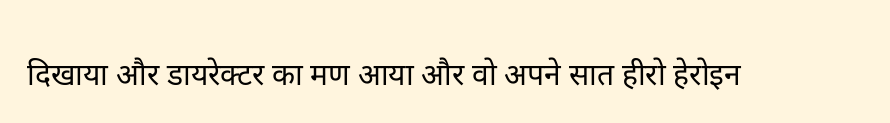दिखाया और डायरेक्टर का मण आया और वो अपने सात हीरो हेरोइन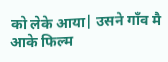को लेके आया| उसने गाँव मै आके फिल्म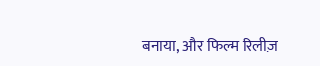बनाया, और फिल्म रिलीज़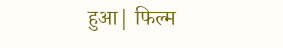हुआ| फिल्म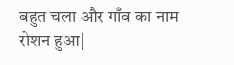बहुत चला और गाँव का नाम रोशन हुआ|